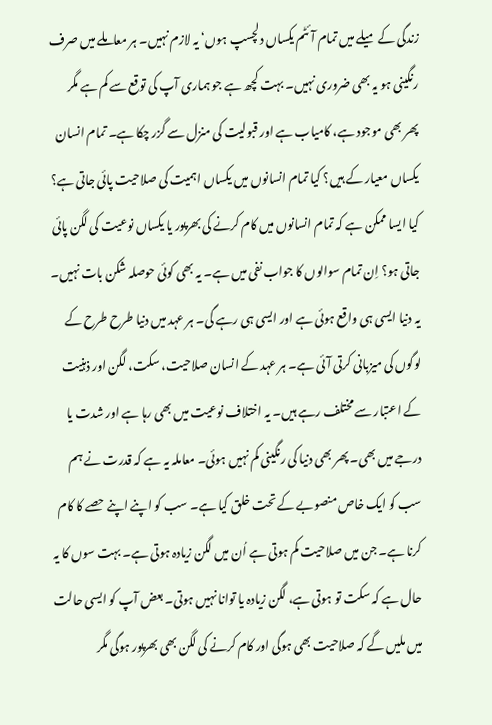زندگی کے میلے میں تمام آئٹم یکساں دلچسپ ہوں‘ یہ لازم نہیں۔ ہر معاملے میں صرف رنگینی ہو یہ بھی ضروری نہیں۔ بہت کچھ ہے جو ہماری آپ کی توقع سے کم ہے مگر پھر بھی موجود ہے، کامیاب ہے اور قبولیت کی منزل سے گزر چکا ہے۔ تمام انسان یکساں معیار کے ہیں؟ کیا تمام انسانوں میں یکساں اہمیت کی صلاحیت پائی جاتی ہے؟ کیا ایسا ممکن ہے کہ تمام انسانوں میں کام کرنے کی بھرپور یا یکساں نوعیت کی لگن پائی جاتی ہو؟ اِن تمام سوالوں کا جواب نفی میں ہے۔ یہ بھی کوئی حوصلہ شکن بات نہیں۔ یہ دنیا ایسی ہی واقع ہوئی ہے اور ایسی ہی رہے گی۔ ہر عہد میں دنیا طرح طرح کے لوگوں کی میزبانی کرتی آئی ہے۔ ہر عہد کے انسان صلاحیت، سکت، لگن اور ذہنیت کے اعتبار سے مختلف رہے ہیں۔ یہ اختلاف نوعیت میں بھی رہا ہے اور شدت یا درجے میں بھی۔ پھر بھی دنیا کی رنگینی کم نہیں ہوئی۔ معاملہ یہ ہے کہ قدرت نے ہم سب کو ایک خاص منصوبے کے تحت خلق کیا ہے۔ سب کو اپنے اپنے حصے کا کام کرنا ہے۔ جن میں صلاحیت کم ہوتی ہے اُن میں لگن زیادہ ہوتی ہے۔ بہت سوں کا یہ حال ہے کہ سکت تو ہوتی ہے، لگن زیادہ یا توانا نہیں ہوتی۔ بعض آپ کو ایسی حالت میں ملیں گے کہ صلاحیت بھی ہوگی اور کام کرنے کی لگن بھی بھرپور ہوگی مگر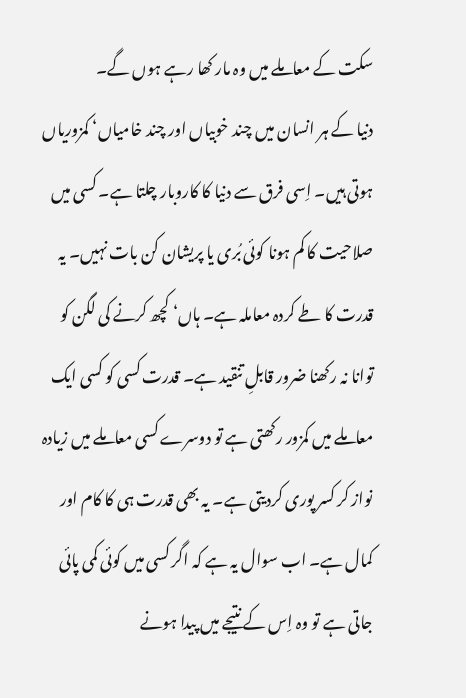سکت کے معاملے میں وہ مار کھا رہے ہوں گے۔
دنیا کے ہر انسان میں چند خوبیاں اور چند خامیاں‘ کمزوریاں ہوتی ہیں۔ اِسی فرق سے دنیا کا کاروبار چلتا ہے۔ کسی میں صلاحیت کا کم ہونا کوئی بُری یا پریشان کن بات نہیں۔ یہ قدرت کا طے کردہ معاملہ ہے۔ ہاں‘ کچھ کرنے کی لگن کو توانا نہ رکھنا ضرور قابلِ تنقید ہے۔ قدرت کسی کو کسی ایک معاملے میں کمزور رکھتی ہے تو دوسرے کسی معاملے میں زیادہ نواز کر کسر پوری کردیتی ہے۔ یہ بھی قدرت ہی کا کام اور کمال ہے۔ اب سوال یہ ہے کہ اگر کسی میں کوئی کمی پائی جاتی ہے تو وہ اِس کے نتیجے میں پیدا ہونے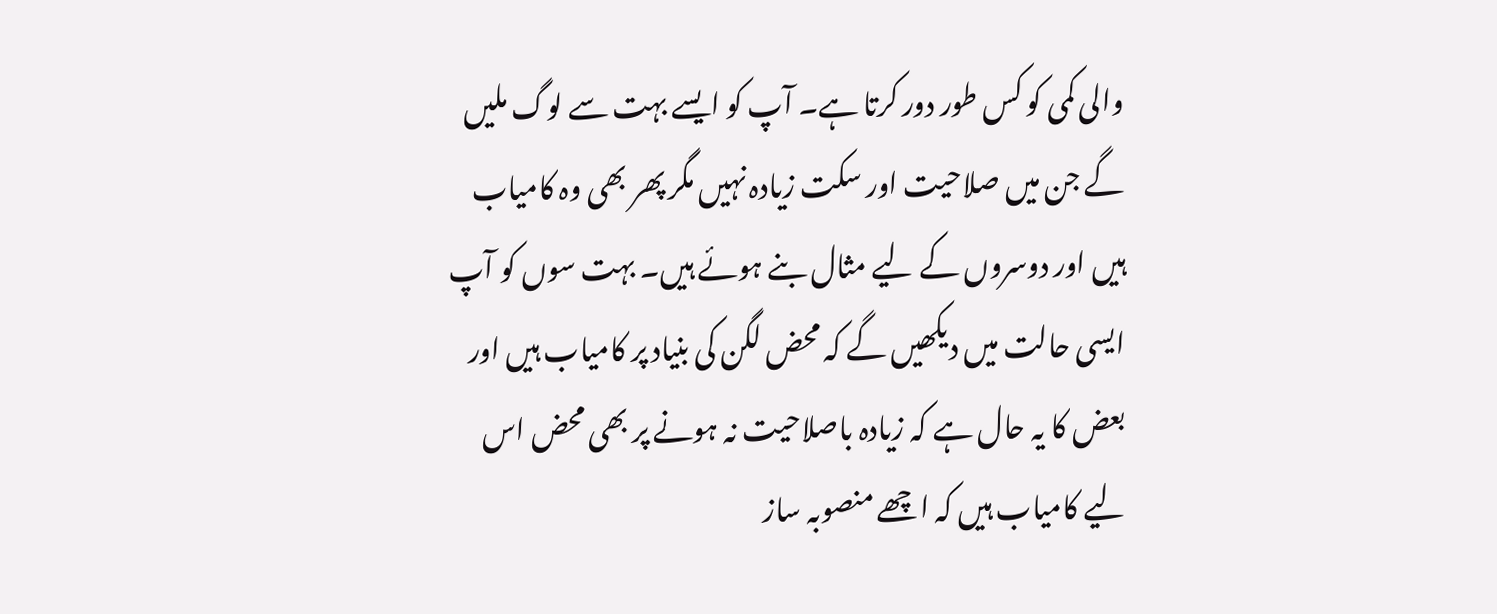والی کمی کو کس طور دور کرتا ہے۔ آپ کو ایسے بہت سے لوگ ملیں گے جن میں صلاحیت اور سکت زیادہ نہیں مگر پھر بھی وہ کامیاب ہیں اور دوسروں کے لیے مثال بنے ہوئے ہیں۔ بہت سوں کو آپ ایسی حالت میں دیکھیں گے کہ محض لگن کی بنیاد پر کامیاب ہیں اور بعض کا یہ حال ہے کہ زیادہ باصلاحیت نہ ہونے پر بھی محض اس لیے کامیاب ہیں کہ اچھے منصوبہ ساز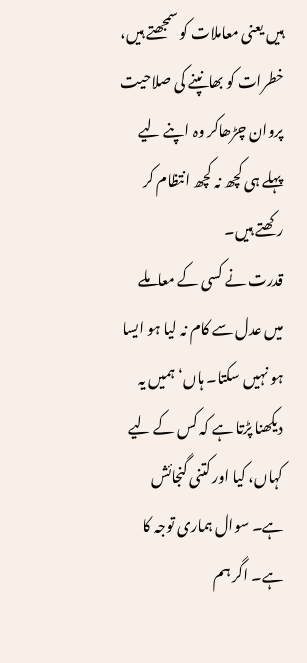ہیں یعنی معاملات کو سمجھتے ہیں، خطرات کو بھانپنے کی صلاحیت پروان چڑھاکر وہ اپنے لیے پہلے ہی کچھ نہ کچھ انتظام کر رکھتے ہیں۔
قدرت نے کسی کے معاملے میں عدل سے کام نہ لیا ہو ایسا ہو نہیں سکتا۔ ہاں‘ ہمیں یہ دیکھنا پڑتا ہے کہ کس کے لیے کہاں، کیا اور کتنی گنجائش ہے۔ سوال ہماری توجہ کا ہے۔ اگر ہم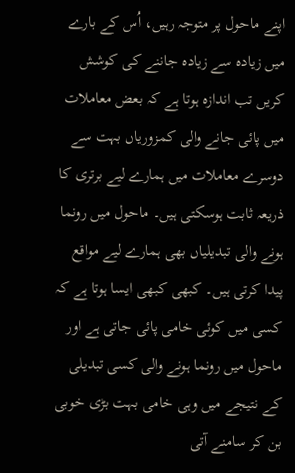اپنے ماحول پر متوجہ رہیں، اُس کے بارے میں زیادہ سے زیادہ جاننے کی کوشش کریں تب اندازہ ہوتا ہے کہ بعض معاملات میں پائی جانے والی کمزوریاں بہت سے دوسرے معاملات میں ہمارے لیے برتری کا ذریعہ ثابت ہوسکتی ہیں۔ ماحول میں رونما ہونے والی تبدیلیاں بھی ہمارے لیے مواقع پیدا کرتی ہیں۔ کبھی کبھی ایسا ہوتا ہے کہ کسی میں کوئی خامی پائی جاتی ہے اور ماحول میں رونما ہونے والی کسی تبدیلی کے نتیجے میں وہی خامی بہت بڑی خوبی بن کر سامنے آتی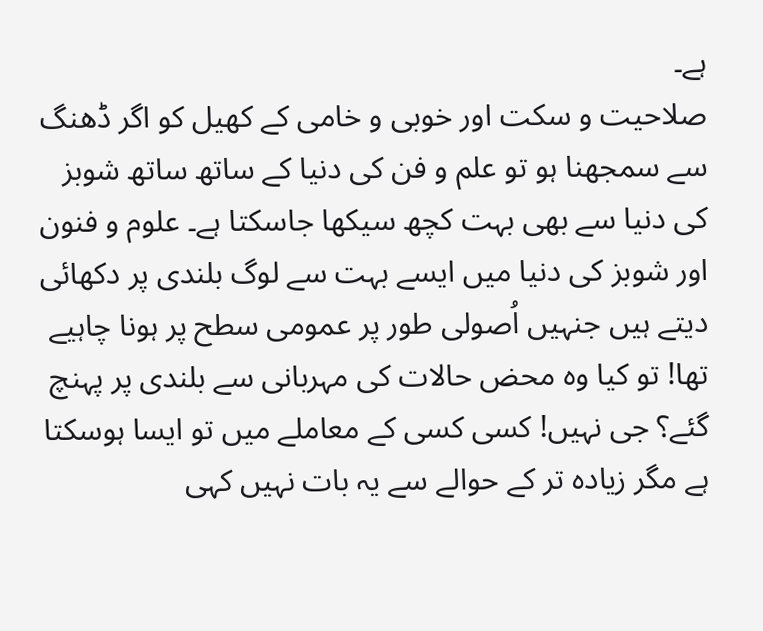ہے۔
صلاحیت و سکت اور خوبی و خامی کے کھیل کو اگر ڈھنگ سے سمجھنا ہو تو علم و فن کی دنیا کے ساتھ ساتھ شوبز کی دنیا سے بھی بہت کچھ سیکھا جاسکتا ہے۔ علوم و فنون اور شوبز کی دنیا میں ایسے بہت سے لوگ بلندی پر دکھائی دیتے ہیں جنہیں اُصولی طور پر عمومی سطح پر ہونا چاہیے تھا! تو کیا وہ محض حالات کی مہربانی سے بلندی پر پہنچ گئے؟ جی نہیں! کسی کسی کے معاملے میں تو ایسا ہوسکتا ہے مگر زیادہ تر کے حوالے سے یہ بات نہیں کہی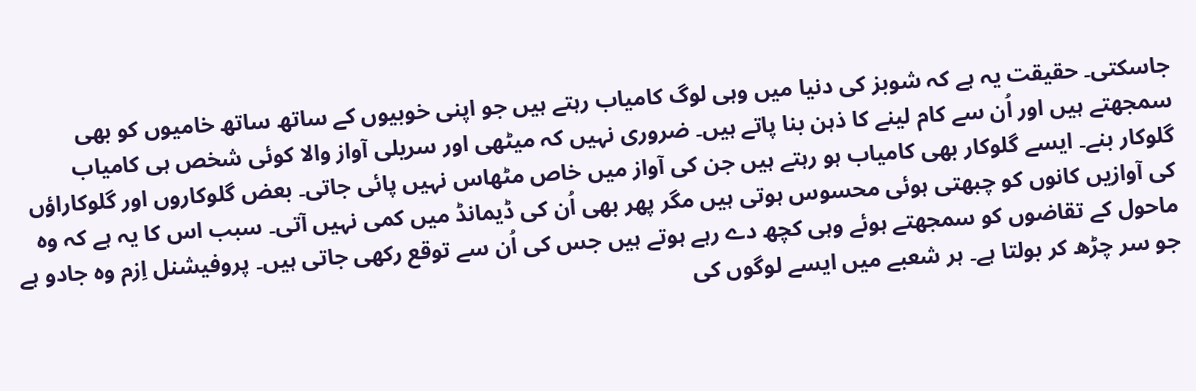جاسکتی۔ حقیقت یہ ہے کہ شوبز کی دنیا میں وہی لوگ کامیاب رہتے ہیں جو اپنی خوبیوں کے ساتھ ساتھ خامیوں کو بھی سمجھتے ہیں اور اُن سے کام لینے کا ذہن بنا پاتے ہیں۔ ضروری نہیں کہ میٹھی اور سریلی آواز والا کوئی شخص ہی کامیاب گلوکار بنے۔ ایسے گلوکار بھی کامیاب ہو رہتے ہیں جن کی آواز میں خاص مٹھاس نہیں پائی جاتی۔ بعض گلوکاروں اور گلوکاراؤں کی آوازیں کانوں کو چبھتی ہوئی محسوس ہوتی ہیں مگر پھر بھی اُن کی ڈیمانڈ میں کمی نہیں آتی۔ سبب اس کا یہ ہے کہ وہ ماحول کے تقاضوں کو سمجھتے ہوئے وہی کچھ دے رہے ہوتے ہیں جس کی اُن سے توقع رکھی جاتی ہیں۔ پروفیشنل اِزم وہ جادو ہے جو سر چڑھ کر بولتا ہے۔ ہر شعبے میں ایسے لوگوں کی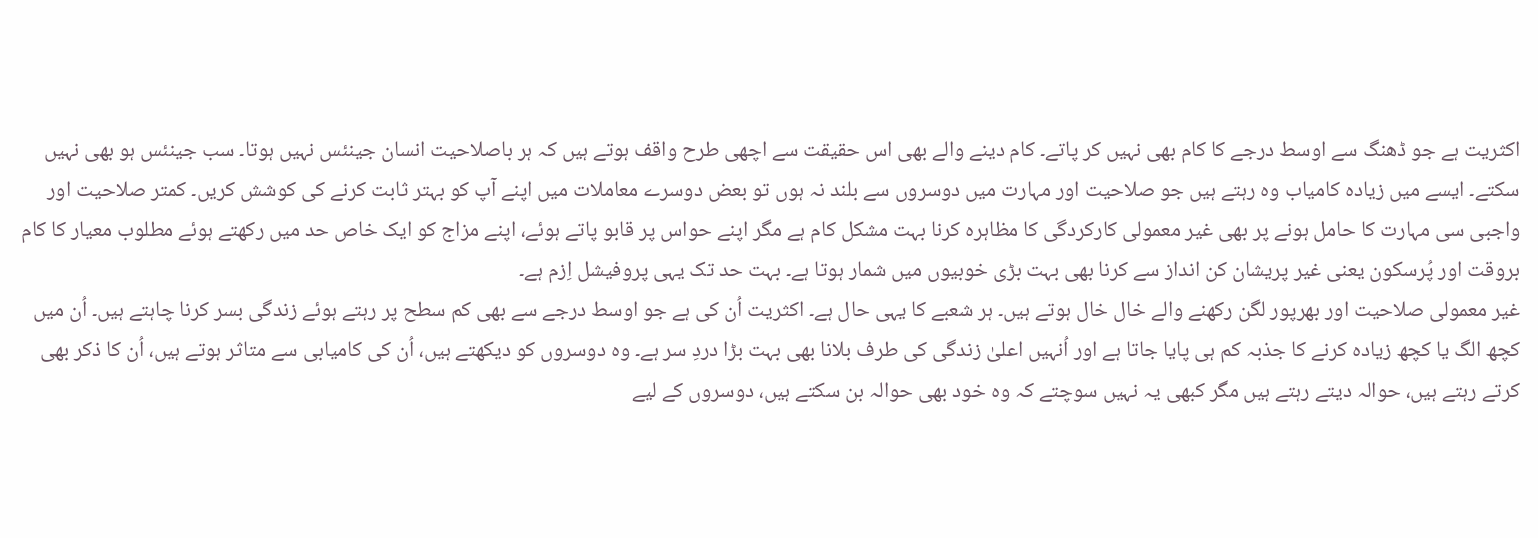اکثریت ہے جو ڈھنگ سے اوسط درجے کا کام بھی نہیں کر پاتے۔ کام دینے والے بھی اس حقیقت سے اچھی طرح واقف ہوتے ہیں کہ ہر باصلاحیت انسان جینئس نہیں ہوتا۔ سب جینئس ہو بھی نہیں سکتے۔ ایسے میں زیادہ کامیاب وہ رہتے ہیں جو صلاحیت اور مہارت میں دوسروں سے بلند نہ ہوں تو بعض دوسرے معاملات میں اپنے آپ کو بہتر ثابت کرنے کی کوشش کریں۔ کمتر صلاحیت اور واجبی سی مہارت کا حامل ہونے پر بھی غیر معمولی کارکردگی کا مظاہرہ کرنا بہت مشکل کام ہے مگر اپنے حواس پر قابو پاتے ہوئے، اپنے مزاج کو ایک خاص حد میں رکھتے ہوئے مطلوب معیار کا کام بروقت اور پُرسکون یعنی غیر پریشان کن انداز سے کرنا بھی بہت بڑی خوبیوں میں شمار ہوتا ہے۔ بہت حد تک یہی پروفیشل اِزم ہے۔
غیر معمولی صلاحیت اور بھرپور لگن رکھنے والے خال خال ہوتے ہیں۔ ہر شعبے کا یہی حال ہے۔ اکثریت اُن کی ہے جو اوسط درجے سے بھی کم سطح پر رہتے ہوئے زندگی بسر کرنا چاہتے ہیں۔ اُن میں کچھ الگ یا کچھ زیادہ کرنے کا جذبہ کم ہی پایا جاتا ہے اور اُنہیں اعلیٰ زندگی کی طرف بلانا بھی بہت بڑا دردِ سر ہے۔ وہ دوسروں کو دیکھتے ہیں، اُن کی کامیابی سے متاثر ہوتے ہیں، اُن کا ذکر بھی کرتے رہتے ہیں، حوالہ دیتے رہتے ہیں مگر کبھی یہ نہیں سوچتے کہ وہ خود بھی حوالہ بن سکتے ہیں، دوسروں کے لیے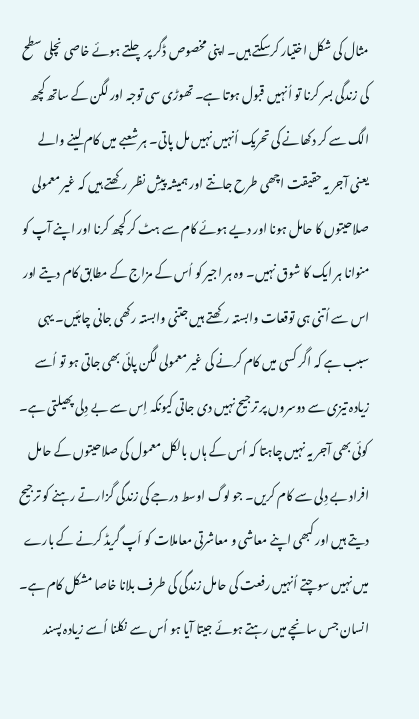مثال کی شکل اختیار کرسکتے ہیں۔ اپنی مخصوص ڈگر پر چلتے ہوئے خاصی نچلی سطح کی زندگی بسر کرنا تو اُنہیں قبول ہوتا ہے۔ تھوڑی سی توجہ اور لگن کے ساتھ کچھ الگ سے کر دکھانے کی تحریک اُنہیں نہیں مل پاتی۔ ہر شعبے میں کام لینے والے یعنی آجر یہ حقیقت اچھی طرح جانتے اور ہمیشہ پیشِ نظر رکھتے ہیں کہ غیر معمولی صلاحیتوں کا حامل ہونا اور دیے ہوئے کام سے ہٹ کر کچھ کرنا اور اپنے آپ کو منوانا ہر ایک کا شوق نہیں۔ وہ ہر اجیر کو اُس کے مزاج کے مطابق کام دیتے اور اس سے اُتنی ہی توقعات وابستہ رکھتے ہیں جتنی وابستہ رکھی جانی چاہئیں۔ یہی سبب ہے کہ اگر کسی میں کام کرنے کی غیر معمولی لگن پائی بھی جاتی ہو تو اُسے زیادہ تیزی سے دوسروں پر ترجیح نہیں دی جاتی کیونکہ اِس سے بے دِلی پھیلتی ہے۔ کوئی بھی آجر یہ نہیں چاہتا کہ اُس کے ہاں بالکل معمول کی صلاحیتوں کے حامل افراد بے دِلی سے کام کریں۔ جو لوگ اوسط درجے کی زندگی گزارتے رہنے کو ترجیح دیتے ہیں اور کبھی اپنے معاشی و معاشرتی معاملات کو اَپ گریڈ کرنے کے بارے میں نہیں سوچتے اُنہیں رفعت کی حامل زندگی کی طرف بلانا خاصا مشکل کام ہے۔ انسان جس سانچے میں رہتے ہوئے جیتا آیا ہو اُس سے نکلنا اُسے زیادہ پسند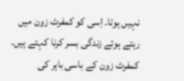نہیں ہوتا۔ اِسی کو کمفرٹ زون میں رہتے ہوئے زندگی بسر کرنا کہتے ہیں۔ کمفرٹ زون کے باسی باہر کی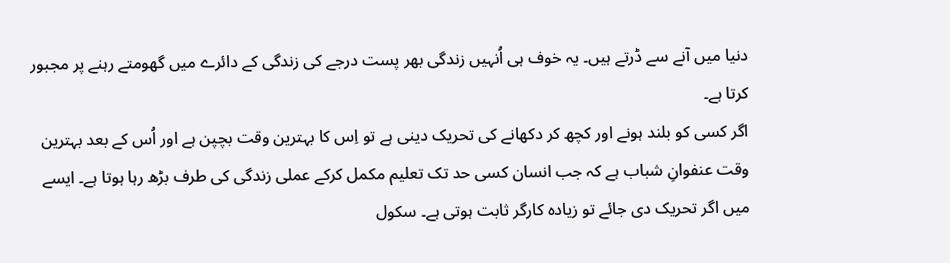دنیا میں آنے سے ڈرتے ہیں۔ یہ خوف ہی اُنہیں زندگی بھر پست درجے کی زندگی کے دائرے میں گھومتے رہنے پر مجبور کرتا ہے۔
اگر کسی کو بلند ہونے اور کچھ کر دکھانے کی تحریک دینی ہے تو اِس کا بہترین وقت بچپن ہے اور اُس کے بعد بہترین وقت عنفوانِ شباب ہے کہ جب انسان کسی حد تک تعلیم مکمل کرکے عملی زندگی کی طرف بڑھ رہا ہوتا ہے۔ ایسے میں اگر تحریک دی جائے تو زیادہ کارگر ثابت ہوتی ہے۔ سکول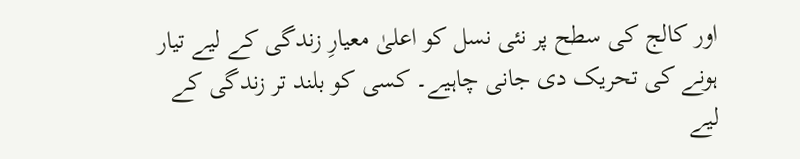اور کالج کی سطح پر نئی نسل کو اعلیٰ معیارِ زندگی کے لیے تیار ہونے کی تحریک دی جانی چاہیے۔ کسی کو بلند تر زندگی کے لیے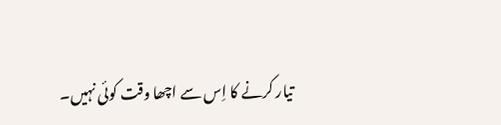تیار کرنے کا اِس سے اچھا وقت کوئی نہیں۔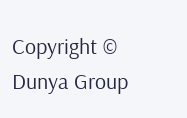Copyright © Dunya Group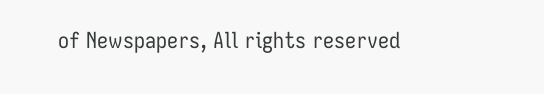of Newspapers, All rights reserved